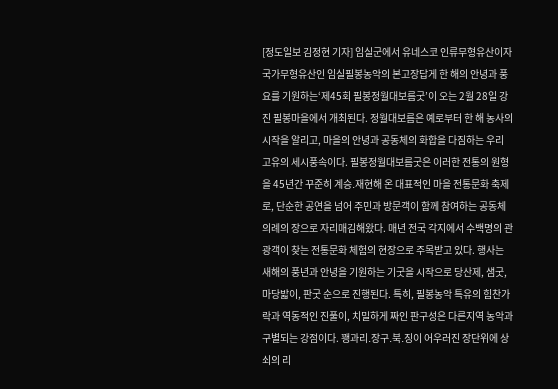[정도일보 김정현 기자] 임실군에서 유네스코 인류무형유산이자 국가무형유산인 임실필봉농악의 본고장답게 한 해의 안녕과 풍요를 기원하는‘제45회 필봉정월대보름굿’이 오는 2월 28일 강진 필봉마을에서 개최된다. 정월대보름은 예로부터 한 해 농사의 시작을 알리고, 마을의 안녕과 공동체의 화합을 다짐하는 우리 고유의 세시풍속이다. 필봉정월대보름굿은 이러한 전통의 원형을 45년간 꾸준히 계승․재현해 온 대표적인 마을 전통문화 축제로, 단순한 공연을 넘어 주민과 방문객이 함께 참여하는 공동체 의례의 장으로 자리매김해왔다. 매년 전국 각지에서 수백명의 관광객이 찾는 전통문화 체험의 현장으로 주목받고 있다. 행사는 새해의 풍년과 안녕을 기원하는 기굿을 시작으로 당산제, 샘굿, 마당밟이, 판굿 순으로 진행된다. 특히, 필봉농악 특유의 힘찬가락과 역동적인 진풀이, 치밀하게 짜인 판구성은 다른지역 농악과 구별되는 강점이다. 꽹과리․장구․북․징이 어우러진 장단위에 상쇠의 리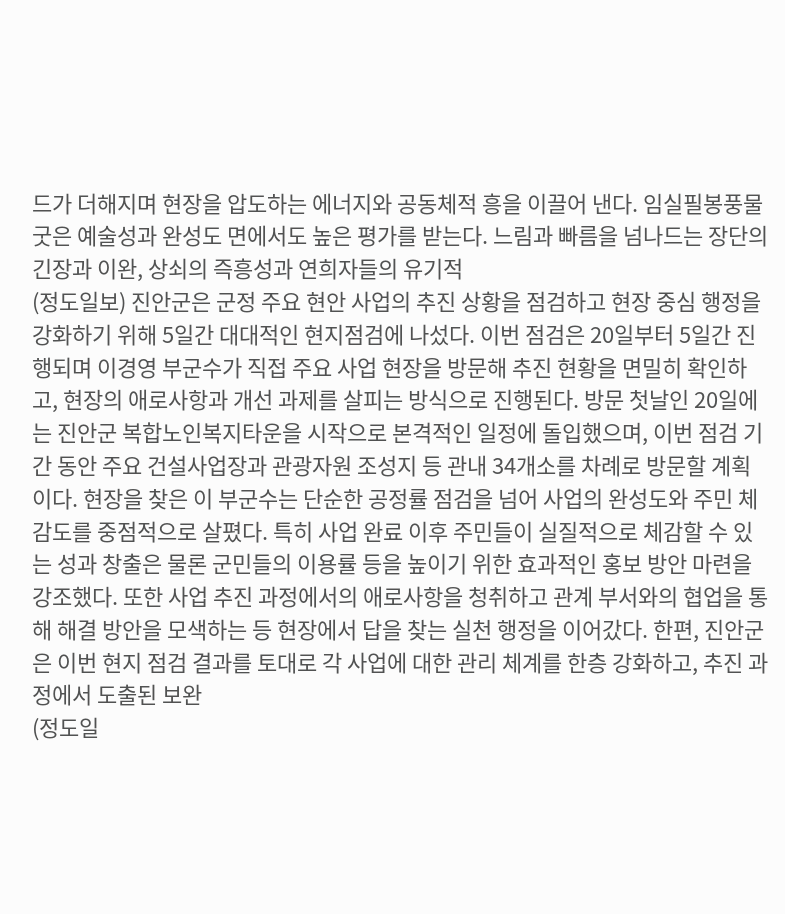드가 더해지며 현장을 압도하는 에너지와 공동체적 흥을 이끌어 낸다. 임실필봉풍물굿은 예술성과 완성도 면에서도 높은 평가를 받는다. 느림과 빠름을 넘나드는 장단의 긴장과 이완, 상쇠의 즉흥성과 연희자들의 유기적
(정도일보) 진안군은 군정 주요 현안 사업의 추진 상황을 점검하고 현장 중심 행정을 강화하기 위해 5일간 대대적인 현지점검에 나섰다. 이번 점검은 20일부터 5일간 진행되며 이경영 부군수가 직접 주요 사업 현장을 방문해 추진 현황을 면밀히 확인하고, 현장의 애로사항과 개선 과제를 살피는 방식으로 진행된다. 방문 첫날인 20일에는 진안군 복합노인복지타운을 시작으로 본격적인 일정에 돌입했으며, 이번 점검 기간 동안 주요 건설사업장과 관광자원 조성지 등 관내 34개소를 차례로 방문할 계획이다. 현장을 찾은 이 부군수는 단순한 공정률 점검을 넘어 사업의 완성도와 주민 체감도를 중점적으로 살폈다. 특히 사업 완료 이후 주민들이 실질적으로 체감할 수 있는 성과 창출은 물론 군민들의 이용률 등을 높이기 위한 효과적인 홍보 방안 마련을 강조했다. 또한 사업 추진 과정에서의 애로사항을 청취하고 관계 부서와의 협업을 통해 해결 방안을 모색하는 등 현장에서 답을 찾는 실천 행정을 이어갔다. 한편, 진안군은 이번 현지 점검 결과를 토대로 각 사업에 대한 관리 체계를 한층 강화하고, 추진 과정에서 도출된 보완
(정도일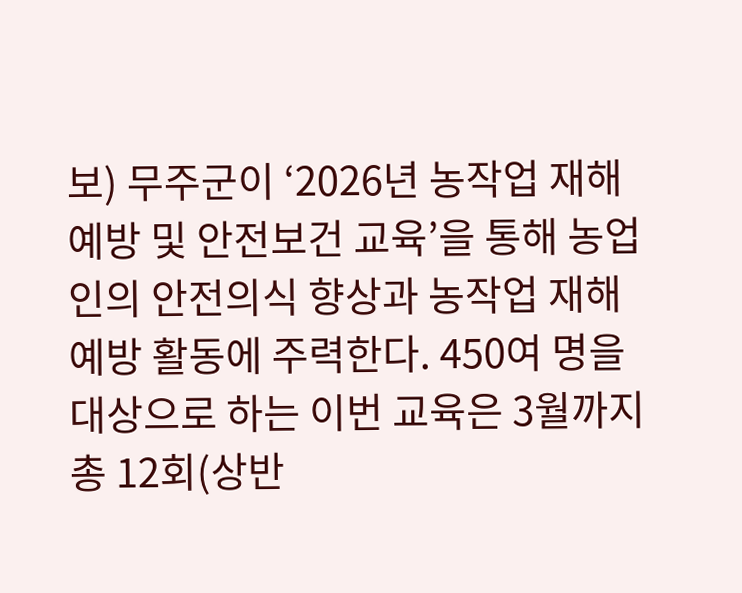보) 무주군이 ‘2026년 농작업 재해 예방 및 안전보건 교육’을 통해 농업인의 안전의식 향상과 농작업 재해 예방 활동에 주력한다. 450여 명을 대상으로 하는 이번 교육은 3월까지 총 12회(상반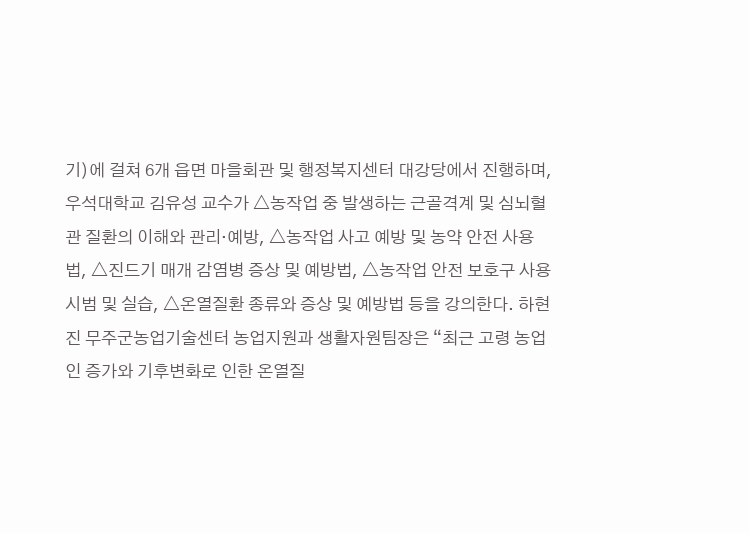기)에 걸쳐 6개 읍면 마을회관 및 행정복지센터 대강당에서 진행하며, 우석대학교 김유성 교수가 △농작업 중 발생하는 근골격계 및 심뇌혈관 질환의 이해와 관리·예방, △농작업 사고 예방 및 농약 안전 사용법, △진드기 매개 감염병 증상 및 예방법, △농작업 안전 보호구 사용 시범 및 실습, △온열질환 종류와 증상 및 예방법 등을 강의한다. 하현진 무주군농업기술센터 농업지원과 생활자원팀장은 “최근 고령 농업인 증가와 기후변화로 인한 온열질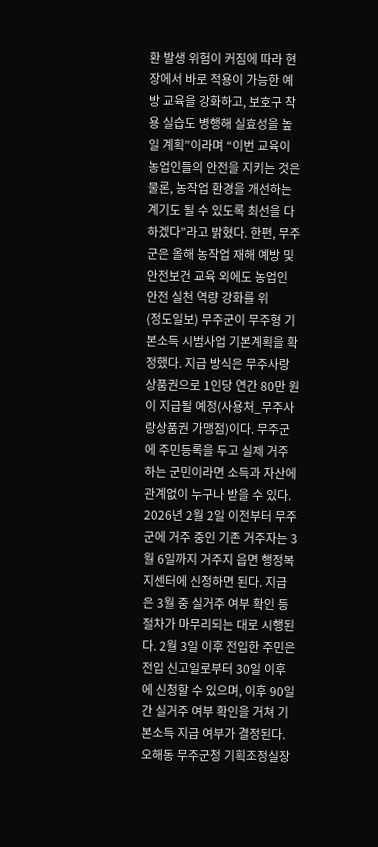환 발생 위험이 커짐에 따라 현장에서 바로 적용이 가능한 예방 교육을 강화하고, 보호구 착용 실습도 병행해 실효성을 높일 계획”이라며 “이번 교육이 농업인들의 안전을 지키는 것은 물론, 농작업 환경을 개선하는 계기도 될 수 있도록 최선을 다하겠다”라고 밝혔다. 한편, 무주군은 올해 농작업 재해 예방 및 안전보건 교육 외에도 농업인 안전 실천 역량 강화를 위
(정도일보) 무주군이 무주형 기본소득 시범사업 기본계획을 확정했다. 지급 방식은 무주사랑상품권으로 1인당 연간 80만 원이 지급될 예정(사용처_무주사랑상품권 가맹점)이다. 무주군에 주민등록을 두고 실제 거주하는 군민이라면 소득과 자산에 관계없이 누구나 받을 수 있다. 2026년 2월 2일 이전부터 무주군에 거주 중인 기존 거주자는 3월 6일까지 거주지 읍면 행정복지센터에 신청하면 된다. 지급은 3월 중 실거주 여부 확인 등 절차가 마무리되는 대로 시행된다. 2월 3일 이후 전입한 주민은 전입 신고일로부터 30일 이후에 신청할 수 있으며, 이후 90일간 실거주 여부 확인을 거쳐 기본소득 지급 여부가 결정된다. 오해동 무주군청 기획조정실장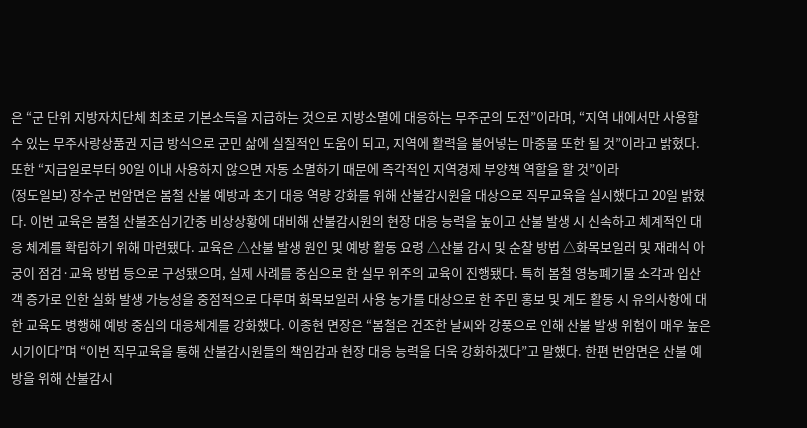은 “군 단위 지방자치단체 최초로 기본소득을 지급하는 것으로 지방소멸에 대응하는 무주군의 도전”이라며, “지역 내에서만 사용할 수 있는 무주사랑상품권 지급 방식으로 군민 삶에 실질적인 도움이 되고, 지역에 활력을 불어넣는 마중물 또한 될 것”이라고 밝혔다. 또한 “지급일로부터 90일 이내 사용하지 않으면 자동 소멸하기 때문에 즉각적인 지역경제 부양책 역할을 할 것”이라
(정도일보) 장수군 번암면은 봄철 산불 예방과 초기 대응 역량 강화를 위해 산불감시원을 대상으로 직무교육을 실시했다고 20일 밝혔다. 이번 교육은 봄철 산불조심기간중 비상상황에 대비해 산불감시원의 현장 대응 능력을 높이고 산불 발생 시 신속하고 체계적인 대응 체계를 확립하기 위해 마련됐다. 교육은 △산불 발생 원인 및 예방 활동 요령 △산불 감시 및 순찰 방법 △화목보일러 및 재래식 아궁이 점검·교육 방법 등으로 구성됐으며, 실제 사례를 중심으로 한 실무 위주의 교육이 진행됐다. 특히 봄철 영농폐기물 소각과 입산객 증가로 인한 실화 발생 가능성을 중점적으로 다루며 화목보일러 사용 농가를 대상으로 한 주민 홍보 및 계도 활동 시 유의사항에 대한 교육도 병행해 예방 중심의 대응체계를 강화했다. 이종현 면장은 “봄철은 건조한 날씨와 강풍으로 인해 산불 발생 위험이 매우 높은 시기이다”며 “이번 직무교육을 통해 산불감시원들의 책임감과 현장 대응 능력을 더욱 강화하겠다”고 말했다. 한편 번암면은 산불 예방을 위해 산불감시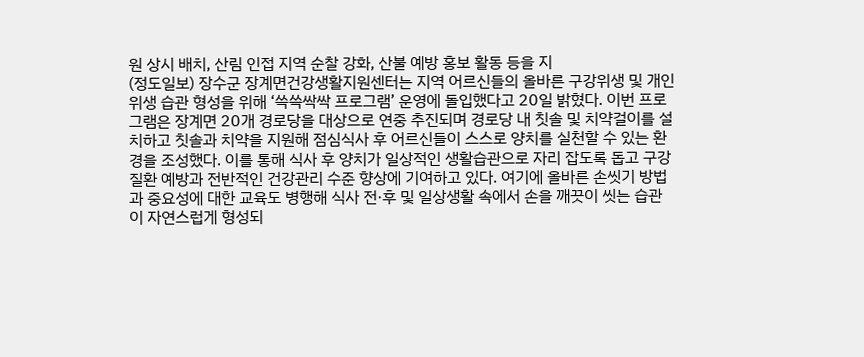원 상시 배치, 산림 인접 지역 순찰 강화, 산불 예방 홍보 활동 등을 지
(정도일보) 장수군 장계면건강생활지원센터는 지역 어르신들의 올바른 구강위생 및 개인위생 습관 형성을 위해 ‘쓱쓱싹싹 프로그램’ 운영에 돌입했다고 20일 밝혔다. 이번 프로그램은 장계면 20개 경로당을 대상으로 연중 추진되며 경로당 내 칫솔 및 치약걸이를 설치하고 칫솔과 치약을 지원해 점심식사 후 어르신들이 스스로 양치를 실천할 수 있는 환경을 조성했다. 이를 통해 식사 후 양치가 일상적인 생활습관으로 자리 잡도록 돕고 구강질환 예방과 전반적인 건강관리 수준 향상에 기여하고 있다. 여기에 올바른 손씻기 방법과 중요성에 대한 교육도 병행해 식사 전·후 및 일상생활 속에서 손을 깨끗이 씻는 습관이 자연스럽게 형성되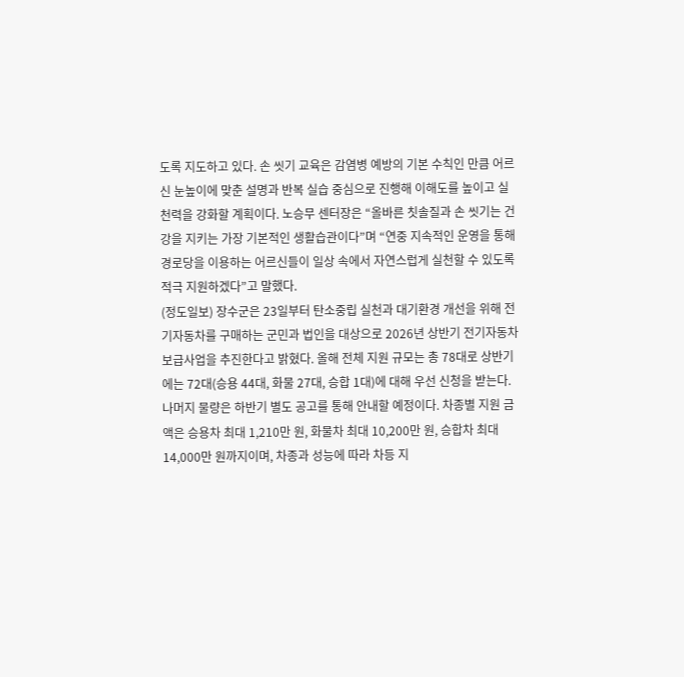도록 지도하고 있다. 손 씻기 교육은 감염병 예방의 기본 수칙인 만큼 어르신 눈높이에 맞춘 설명과 반복 실습 중심으로 진행해 이해도를 높이고 실천력을 강화할 계획이다. 노승무 센터장은 “올바른 칫솔질과 손 씻기는 건강을 지키는 가장 기본적인 생활습관이다”며 “연중 지속적인 운영을 통해 경로당을 이용하는 어르신들이 일상 속에서 자연스럽게 실천할 수 있도록 적극 지원하겠다”고 말했다.
(정도일보) 장수군은 23일부터 탄소중립 실천과 대기환경 개선을 위해 전기자동차를 구매하는 군민과 법인을 대상으로 2026년 상반기 전기자동차 보급사업을 추진한다고 밝혔다. 올해 전체 지원 규모는 총 78대로 상반기에는 72대(승용 44대, 화물 27대, 승합 1대)에 대해 우선 신청을 받는다. 나머지 물량은 하반기 별도 공고를 통해 안내할 예정이다. 차종별 지원 금액은 승용차 최대 1,210만 원, 화물차 최대 10,200만 원, 승합차 최대 14,000만 원까지이며, 차종과 성능에 따라 차등 지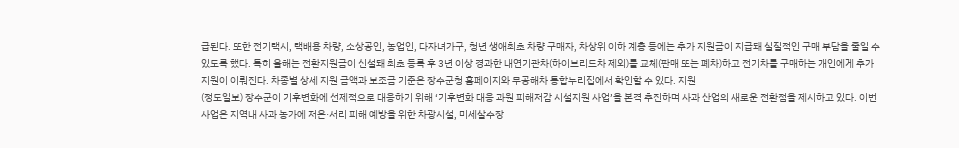급된다. 또한 전기택시, 택배용 차량, 소상공인, 농업인, 다자녀가구, 청년 생애최초 차량 구매자, 차상위 이하 계층 등에는 추가 지원금이 지급돼 실질적인 구매 부담을 줄일 수 있도록 했다. 특히 올해는 전환지원금이 신설돼 최초 등록 후 3년 이상 경과한 내연기관차(하이브리드차 제외)를 교체(판매 또는 폐차)하고 전기차를 구매하는 개인에게 추가 지원이 이뤄진다. 차종별 상세 지원 금액과 보조금 기준은 장수군청 홈페이지와 무공해차 통합누리집에서 확인할 수 있다. 지원
(정도일보) 장수군이 기후변화에 선제적으로 대응하기 위해 ‘기후변화 대응 과원 피해저감 시설지원 사업’을 본격 추진하며 사과 산업의 새로운 전환점을 제시하고 있다. 이번 사업은 지역내 사과 농가에 저온·서리 피해 예방을 위한 차광시설, 미세살수장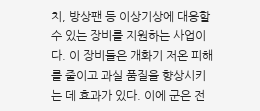치, 방상팬 등 이상기상에 대응할 수 있는 장비를 지원하는 사업이다. 이 장비들은 개화기 저온 피해를 줄이고 과실 품질을 향상시키는 데 효과가 있다. 이에 군은 전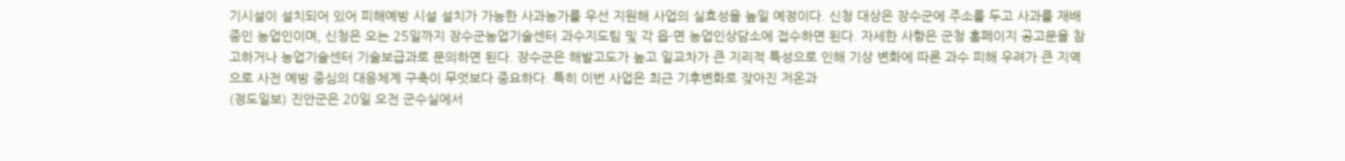기시설이 설치되어 있어 피해예방 시설 설치가 가능한 사과농가를 우선 지원해 사업의 실효성을 높일 예정이다. 신청 대상은 장수군에 주소를 두고 사과를 재배 중인 농업인이며, 신청은 오는 25일까지 장수군농업기술센터 과수지도팀 및 각 읍·면 농업인상담소에 접수하면 된다. 자세한 사항은 군청 홈페이지 공고문을 참고하거나 농업기술센터 기술보급과로 문의하면 된다. 장수군은 해발고도가 높고 일교차가 큰 지리적 특성으로 인해 기상 변화에 따른 과수 피해 우려가 큰 지역으로 사전 예방 중심의 대응체계 구축이 무엇보다 중요하다. 특히 이번 사업은 최근 기후변화로 잦아진 저온과
(정도일보) 진안군은 20일 오전 군수실에서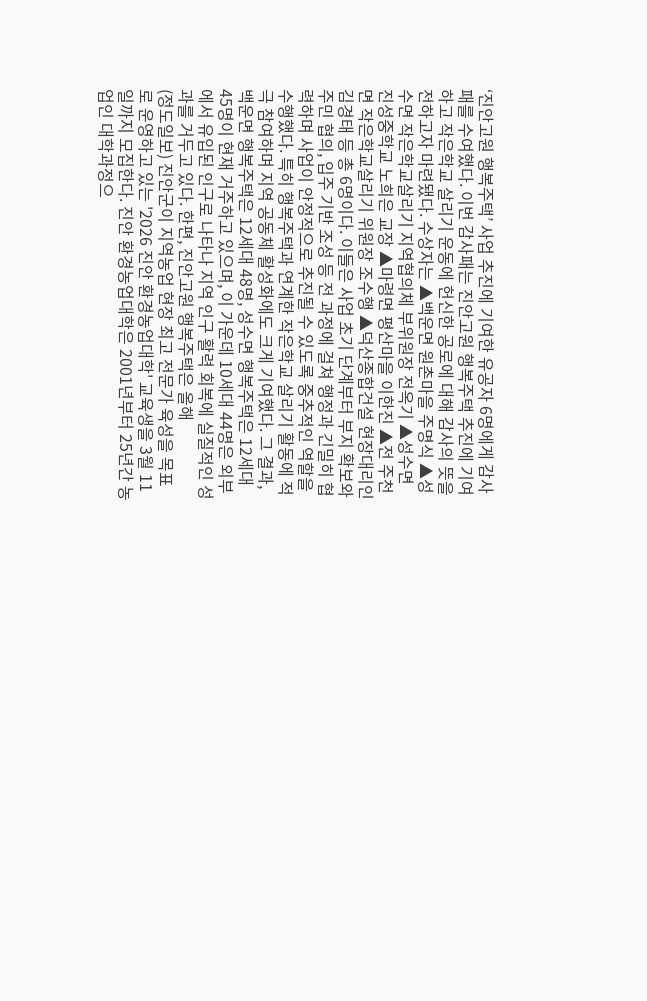‘진안고원 행복주택’ 사업 추진에 기여한 유공자 6명에게 감사패를 수여했다. 이번 감사패는 진안고원 행복주택 추진에 기여하고 작은학교 살리기 운동에 헌신한 공로에 대해 감사의 뜻을 전하고자 마련됐다. 수상자는 ▲백운면 원촌마을 주명식 ▲성수면 작은학교살리기 지역협의체 부위원장 전옥기 ▲성수면 진성중학교 노희은 교장 ▲마령면 평산마을 이한진 ▲전 주천면 작은학교살리기 위원장 조수행 ▲덕산종합건설 현장대리인 김경태 등 총 6명이다. 이들은 사업 초기 단계부터 부지 확보와 주민 협의, 입주 기반 조성 등 전 과정에 걸쳐 행정과 긴밀히 협력하며 사업이 안정적으로 추진될 수 있도록 중추적인 역할을 수행했다. 특히 행복주택과 연계한 작은학교 살리기 활동에 적극 참여하며 지역 공동체 활성화에도 크게 기여했다. 그 결과, 백운면 행복주택은 12세대 48명, 성수면 행복주택은 12세대 45명이 현재 거주하고 있으며, 이 가운데 10세대 44명은 외부에서 유입된 인구로 나타나 지역 인구 활력 회복에 실질적인 성과를 거두고 있다. 한편, 진안고원 행복주택은 올해
(정도일보) 진안군이 지역농업 현장 최고 전문가 육성을 목표로 운영하고 있는 '2026 진안 환경농업대학' 교육생을 3월 11일까지 모집한다. 진안 환경농업대학은 2001년부터 25년간 농업인 대학과정으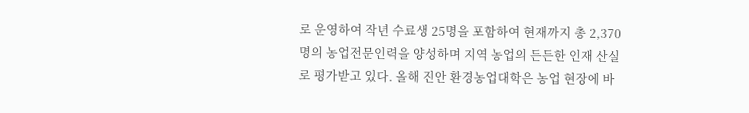로 운영하여 작년 수료생 25명을 포함하여 현재까지 총 2,370명의 농업전문인력을 양성하며 지역 농업의 든든한 인재 산실로 평가받고 있다. 올해 진안 환경농업대학은 농업 현장에 바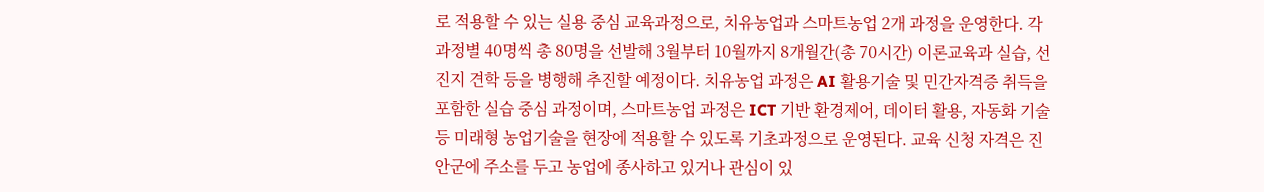로 적용할 수 있는 실용 중심 교육과정으로, 치유농업과 스마트농업 2개 과정을 운영한다. 각 과정별 40명씩 총 80명을 선발해 3월부터 10월까지 8개월간(총 70시간) 이론교육과 실습, 선진지 견학 등을 병행해 추진할 예정이다. 치유농업 과정은 AI 활용기술 및 민간자격증 취득을 포함한 실습 중심 과정이며, 스마트농업 과정은 ICT 기반 환경제어, 데이터 활용, 자동화 기술 등 미래형 농업기술을 현장에 적용할 수 있도록 기초과정으로 운영된다. 교육 신청 자격은 진안군에 주소를 두고 농업에 종사하고 있거나 관심이 있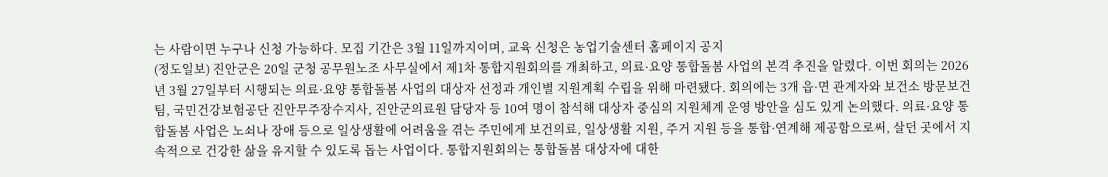는 사람이면 누구나 신청 가능하다. 모집 기간은 3월 11일까지이며, 교육 신청은 농업기술센터 홈페이지 공지
(정도일보) 진안군은 20일 군청 공무원노조 사무실에서 제1차 통합지원회의를 개최하고, 의료·요양 통합돌봄 사업의 본격 추진을 알렸다. 이번 회의는 2026년 3월 27일부터 시행되는 의료·요양 통합돌봄 사업의 대상자 선정과 개인별 지원계획 수립을 위해 마련됐다. 회의에는 3개 읍·면 관계자와 보건소 방문보건팀, 국민건강보험공단 진안무주장수지사, 진안군의료원 담당자 등 10여 명이 참석해 대상자 중심의 지원체계 운영 방안을 심도 있게 논의했다. 의료·요양 통합돌봄 사업은 노쇠나 장애 등으로 일상생활에 어려움을 겪는 주민에게 보건의료, 일상생활 지원, 주거 지원 등을 통합·연계해 제공함으로써, 살던 곳에서 지속적으로 건강한 삶을 유지할 수 있도록 돕는 사업이다. 통합지원회의는 통합돌봄 대상자에 대한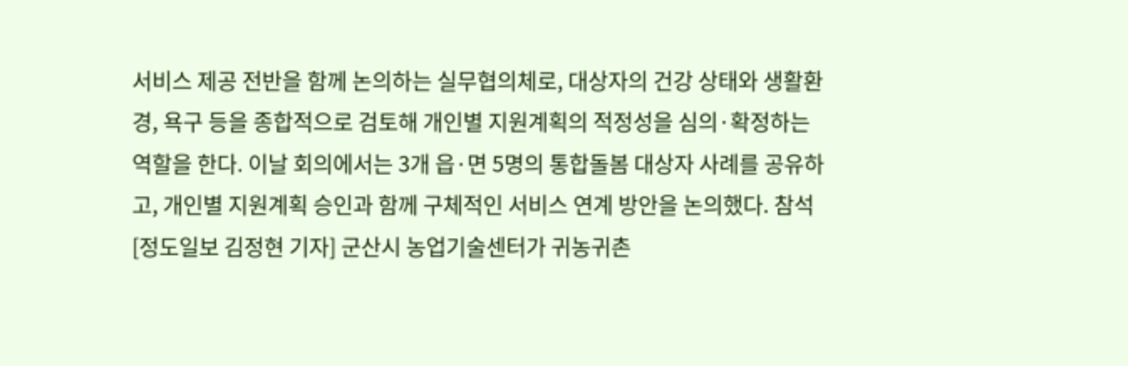서비스 제공 전반을 함께 논의하는 실무협의체로, 대상자의 건강 상태와 생활환경, 욕구 등을 종합적으로 검토해 개인별 지원계획의 적정성을 심의·확정하는 역할을 한다. 이날 회의에서는 3개 읍·면 5명의 통합돌봄 대상자 사례를 공유하고, 개인별 지원계획 승인과 함께 구체적인 서비스 연계 방안을 논의했다. 참석
[정도일보 김정현 기자] 군산시 농업기술센터가 귀농귀촌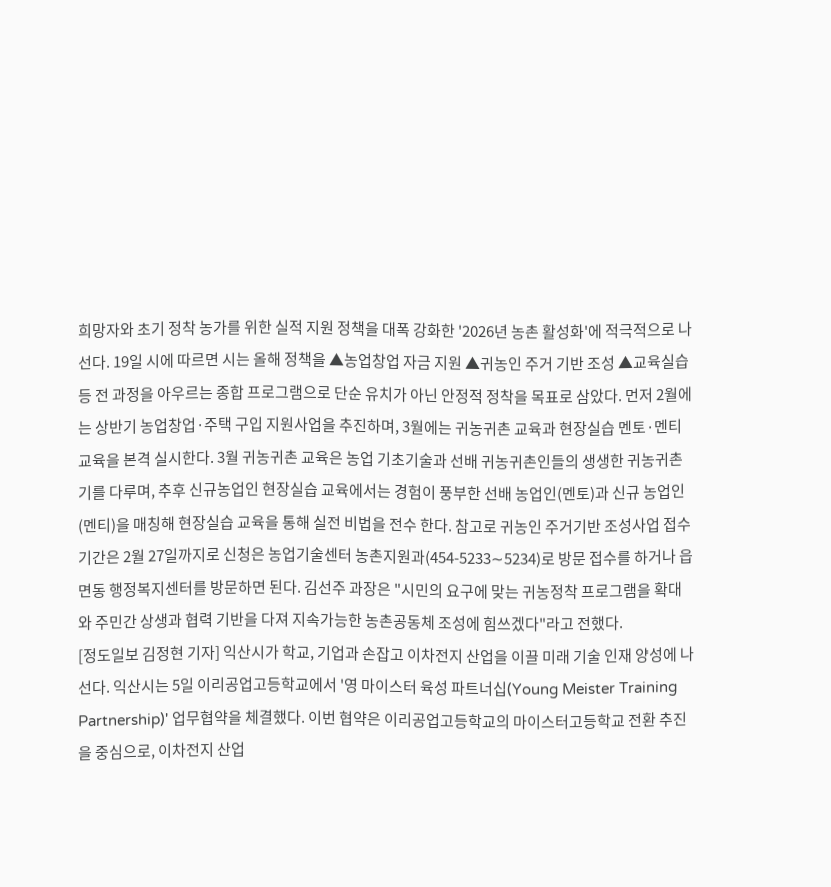희망자와 초기 정착 농가를 위한 실적 지원 정책을 대폭 강화한 '2026년 농촌 활성화'에 적극적으로 나선다. 19일 시에 따르면 시는 올해 정책을 ▲농업창업 자금 지원 ▲귀농인 주거 기반 조성 ▲교육실습 등 전 과정을 아우르는 종합 프로그램으로 단순 유치가 아닌 안정적 정착을 목표로 삼았다. 먼저 2월에는 상반기 농업창업·주택 구입 지원사업을 추진하며, 3월에는 귀농귀촌 교육과 현장실습 멘토·멘티 교육을 본격 실시한다. 3월 귀농귀촌 교육은 농업 기초기술과 선배 귀농귀촌인들의 생생한 귀농귀촌기를 다루며, 추후 신규농업인 현장실습 교육에서는 경험이 풍부한 선배 농업인(멘토)과 신규 농업인(멘티)을 매칭해 현장실습 교육을 통해 실전 비법을 전수 한다. 참고로 귀농인 주거기반 조성사업 접수 기간은 2월 27일까지로 신청은 농업기술센터 농촌지원과(454-5233∼5234)로 방문 접수를 하거나 읍면동 행정복지센터를 방문하면 된다. 김선주 과장은 "시민의 요구에 맞는 귀농정착 프로그램을 확대와 주민간 상생과 협력 기반을 다져 지속가능한 농촌공동체 조성에 힘쓰겠다"라고 전했다.
[정도일보 김정현 기자] 익산시가 학교, 기업과 손잡고 이차전지 산업을 이끌 미래 기술 인재 양성에 나선다. 익산시는 5일 이리공업고등학교에서 '영 마이스터 육성 파트너십(Young Meister Training Partnership)' 업무협약을 체결했다. 이번 협약은 이리공업고등학교의 마이스터고등학교 전환 추진을 중심으로, 이차전지 산업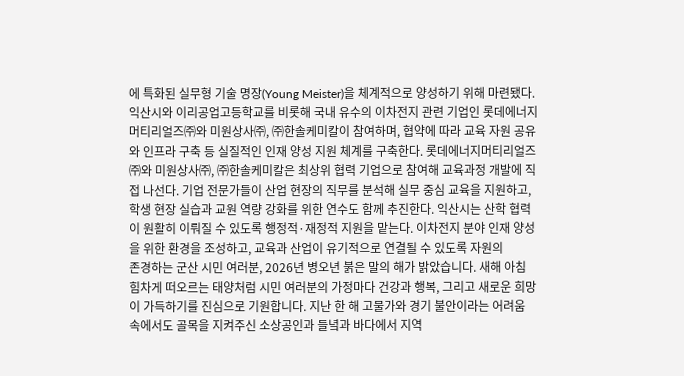에 특화된 실무형 기술 명장(Young Meister)을 체계적으로 양성하기 위해 마련됐다. 익산시와 이리공업고등학교를 비롯해 국내 유수의 이차전지 관련 기업인 롯데에너지머티리얼즈㈜와 미원상사㈜, ㈜한솔케미칼이 참여하며, 협약에 따라 교육 자원 공유와 인프라 구축 등 실질적인 인재 양성 지원 체계를 구축한다. 롯데에너지머티리얼즈㈜와 미원상사㈜, ㈜한솔케미칼은 최상위 협력 기업으로 참여해 교육과정 개발에 직접 나선다. 기업 전문가들이 산업 현장의 직무를 분석해 실무 중심 교육을 지원하고, 학생 현장 실습과 교원 역량 강화를 위한 연수도 함께 추진한다. 익산시는 산학 협력이 원활히 이뤄질 수 있도록 행정적·재정적 지원을 맡는다. 이차전지 분야 인재 양성을 위한 환경을 조성하고, 교육과 산업이 유기적으로 연결될 수 있도록 자원의
존경하는 군산 시민 여러분, 2026년 병오년 붉은 말의 해가 밝았습니다. 새해 아침 힘차게 떠오르는 태양처럼 시민 여러분의 가정마다 건강과 행복, 그리고 새로운 희망이 가득하기를 진심으로 기원합니다. 지난 한 해 고물가와 경기 불안이라는 어려움 속에서도 골목을 지켜주신 소상공인과 들녘과 바다에서 지역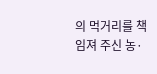의 먹거리를 책임져 주신 농·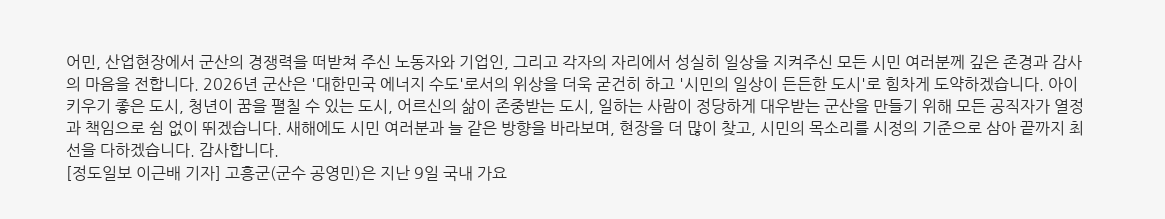어민, 산업현장에서 군산의 경쟁력을 떠받쳐 주신 노동자와 기업인, 그리고 각자의 자리에서 성실히 일상을 지켜주신 모든 시민 여러분께 깊은 존경과 감사의 마음을 전합니다. 2026년 군산은 '대한민국 에너지 수도'로서의 위상을 더욱 굳건히 하고 '시민의 일상이 든든한 도시'로 힘차게 도약하겠습니다. 아이 키우기 좋은 도시, 청년이 꿈을 펼칠 수 있는 도시, 어르신의 삶이 존중받는 도시, 일하는 사람이 정당하게 대우받는 군산을 만들기 위해 모든 공직자가 열정과 책임으로 쉼 없이 뛰겠습니다. 새해에도 시민 여러분과 늘 같은 방향을 바라보며, 현장을 더 많이 찾고, 시민의 목소리를 시정의 기준으로 삼아 끝까지 최선을 다하겠습니다. 감사합니다.
[정도일보 이근배 기자] 고흥군(군수 공영민)은 지난 9일 국내 가요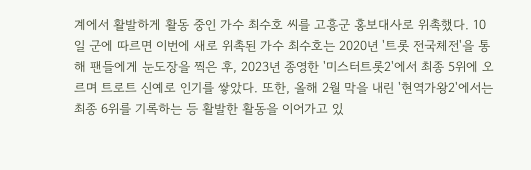계에서 활발하게 활동 중인 가수 최수호 씨를 고흥군 홍보대사로 위촉했다. 10일 군에 따르면 이번에 새로 위촉된 가수 최수호는 2020년 '트롯 전국체전'을 통해 팬들에게 눈도장을 찍은 후, 2023년 종영한 '미스터트롯2'에서 최종 5위에 오르며 트로트 신예로 인기를 쌓았다. 또한, 올해 2월 막을 내린 '현역가왕2'에서는 최종 6위를 기록하는 등 활발한 활동을 이어가고 있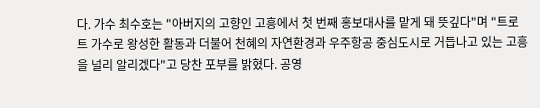다. 가수 최수호는 "아버지의 고향인 고흥에서 첫 번째 홍보대사를 맡게 돼 뜻깊다"며 "트로트 가수로 왕성한 활동과 더불어 천혜의 자연환경과 우주항공 중심도시로 거듭나고 있는 고흥을 널리 알리겠다"고 당찬 포부를 밝혔다. 공영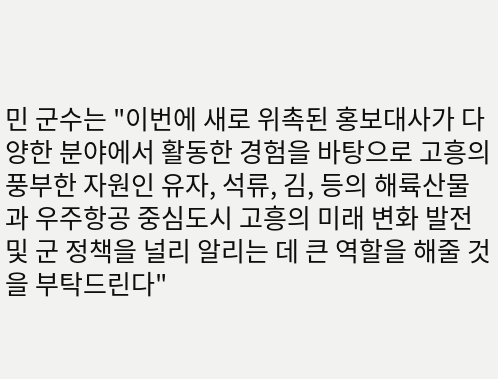민 군수는 "이번에 새로 위촉된 홍보대사가 다양한 분야에서 활동한 경험을 바탕으로 고흥의 풍부한 자원인 유자, 석류, 김, 등의 해륙산물과 우주항공 중심도시 고흥의 미래 변화 발전 및 군 정책을 널리 알리는 데 큰 역할을 해줄 것을 부탁드린다"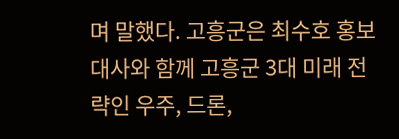며 말했다. 고흥군은 최수호 홍보대사와 함께 고흥군 3대 미래 전략인 우주, 드론,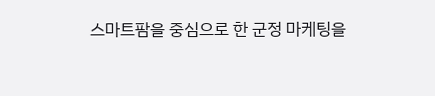스마트팜을 중심으로 한 군정 마케팅을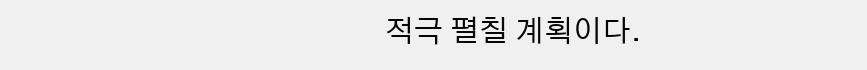적극 펼칠 계획이다.